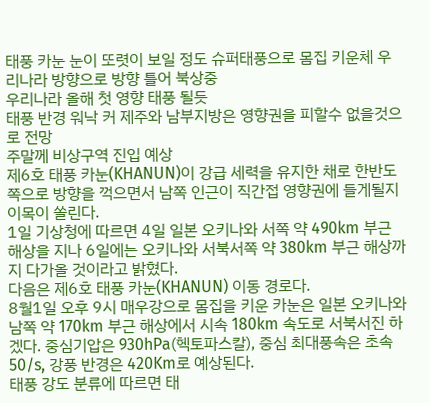태풍 카눈 눈이 또렷이 보일 정도 슈퍼태풍으로 몸집 키운체 우리나라 방향으로 방향 틀어 북상중
우리나라 올해 첫 영향 태풍 될듯
태풍 반경 워낙 커 제주와 남부지방은 영향권을 피할수 없을것으로 전망
주말께 비상구역 진입 예상
제6호 태풍 카눈(KHANUN)이 강급 세력을 유지한 채로 한반도 쪽으로 방향을 꺽으면서 남쪽 인근이 직간접 영향권에 들게될지 이목이 쏠린다.
1일 기상청에 따르면 4일 일본 오키나와 서쪽 약 490km 부근 해상을 지나 6일에는 오키나와 서북서쪽 약 380km 부근 해상까지 다가올 것이라고 밝혔다.
다음은 제6호 태풍 카눈(KHANUN) 이동 경로다.
8월1일 오후 9시 매우강으로 몸집을 키운 카눈은 일본 오키나와 남쪽 약 170km 부근 해상에서 시속 180km 속도로 서북서진 하겠다. 중심기압은 930hPa(헥토파스칼), 중심 최대풍속은 초속 50/s, 강풍 반경은 420Km로 예상된다.
태풍 강도 분류에 따르면 태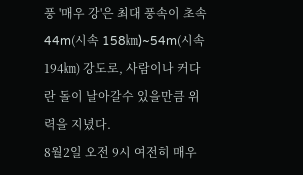풍 '매우 강'은 최대 풍속이 초속 44m(시속 158㎞)~54m(시속 194㎞) 강도로, 사람이나 커다란 돌이 날아갈수 있을만큼 위력을 지녔다.
8월2일 오전 9시 여전히 매우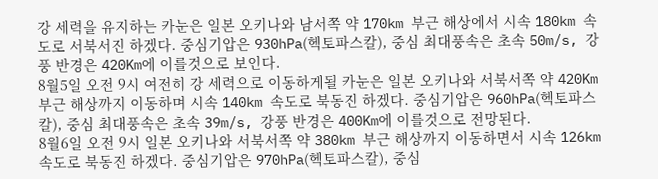강 세력을 유지하는 카눈은 일본 오키나와 남서쪽 약 170km 부근 해상에서 시속 180km 속도로 서북서진 하겠다. 중심기압은 930hPa(헥토파스칼), 중심 최대풍속은 초속 50m/s, 강풍 반경은 420Km에 이를것으로 보인다.
8월5일 오전 9시 여전히 강 세력으로 이동하게될 카눈은 일본 오키나와 서북서쪽 약 420Km 부근 해상까지 이동하며 시속 140km 속도로 북동진 하겠다. 중심기압은 960hPa(헥토파스칼), 중심 최대풍속은 초속 39m/s, 강풍 반경은 400Km에 이를것으로 전망된다.
8월6일 오전 9시 일본 오키나와 서북서쪽 약 380km 부근 해상까지 이동하면서 시속 126km 속도로 북동진 하겠다. 중심기압은 970hPa(헥토파스칼), 중심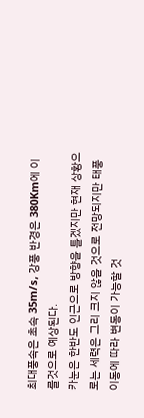최대풍속은 초속 35m/s, 강풍 반경은 380Km에 이를것으로 예상된다.
카눈은 한반도 인근으로 방향을 틀겠지만 현재 상황으로는 세력은 그리 크지 않을 것으로 전망되지만 태풍 이동에 따라 변동이 가능할 것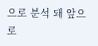으로 분석 돼 앞으로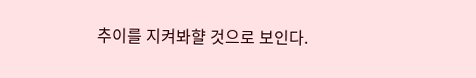추이를 지켜봐햘 것으로 보인다.